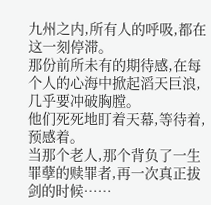九州之内,所有人的呼吸,都在这一刻停滞。
那份前所未有的期待感,在每个人的心海中掀起滔天巨浪,几乎要冲破胸膛。
他们死死地盯着天幕,等待着,预感着。
当那个老人,那个背负了一生罪孽的赎罪者,再一次真正拔剑的时候……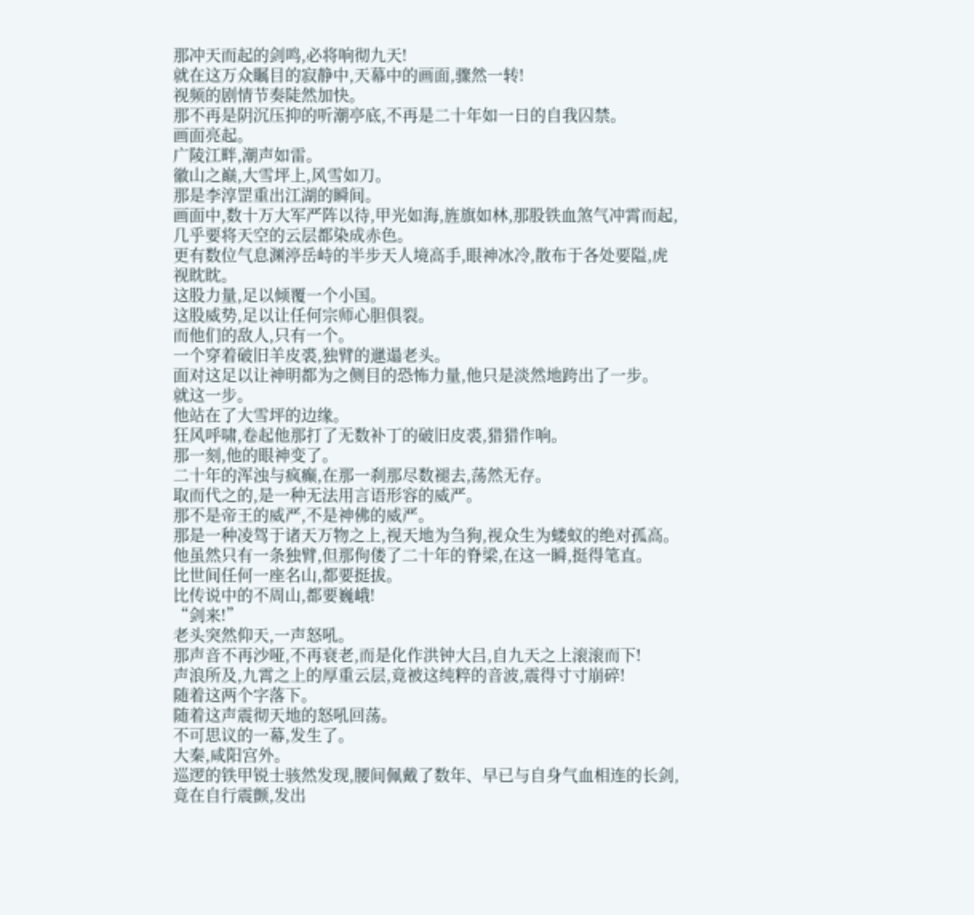那冲天而起的剑鸣,必将响彻九天!
就在这万众瞩目的寂静中,天幕中的画面,骤然一转!
视频的剧情节奏陡然加快。
那不再是阴沉压抑的听潮亭底,不再是二十年如一日的自我囚禁。
画面亮起。
广陵江畔,潮声如雷。
徽山之巅,大雪坪上,风雪如刀。
那是李淳罡重出江湖的瞬间。
画面中,数十万大军严阵以待,甲光如海,旌旗如林,那股铁血煞气冲霄而起,几乎要将天空的云层都染成赤色。
更有数位气息渊渟岳峙的半步天人境高手,眼神冰冷,散布于各处要隘,虎视眈眈。
这股力量,足以倾覆一个小国。
这股威势,足以让任何宗师心胆俱裂。
而他们的敌人,只有一个。
一个穿着破旧羊皮裘,独臂的邋遢老头。
面对这足以让神明都为之侧目的恐怖力量,他只是淡然地跨出了一步。
就这一步。
他站在了大雪坪的边缘。
狂风呼啸,卷起他那打了无数补丁的破旧皮裘,猎猎作响。
那一刻,他的眼神变了。
二十年的浑浊与疯癫,在那一刹那尽数褪去,荡然无存。
取而代之的,是一种无法用言语形容的威严。
那不是帝王的威严,不是神佛的威严。
那是一种凌驾于诸天万物之上,视天地为刍狗,视众生为蝼蚁的绝对孤高。
他虽然只有一条独臂,但那佝偻了二十年的脊梁,在这一瞬,挺得笔直。
比世间任何一座名山,都要挺拔。
比传说中的不周山,都要巍峨!
“剑来!”
老头突然仰天,一声怒吼。
那声音不再沙哑,不再衰老,而是化作洪钟大吕,自九天之上滚滚而下!
声浪所及,九霄之上的厚重云层,竟被这纯粹的音波,震得寸寸崩碎!
随着这两个字落下。
随着这声震彻天地的怒吼回荡。
不可思议的一幕,发生了。
大秦,咸阳宫外。
巡逻的铁甲锐士骇然发现,腰间佩戴了数年、早已与自身气血相连的长剑,竟在自行震颤,发出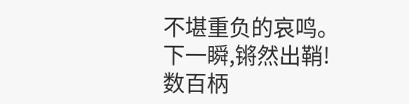不堪重负的哀鸣。
下一瞬,锵然出鞘!
数百柄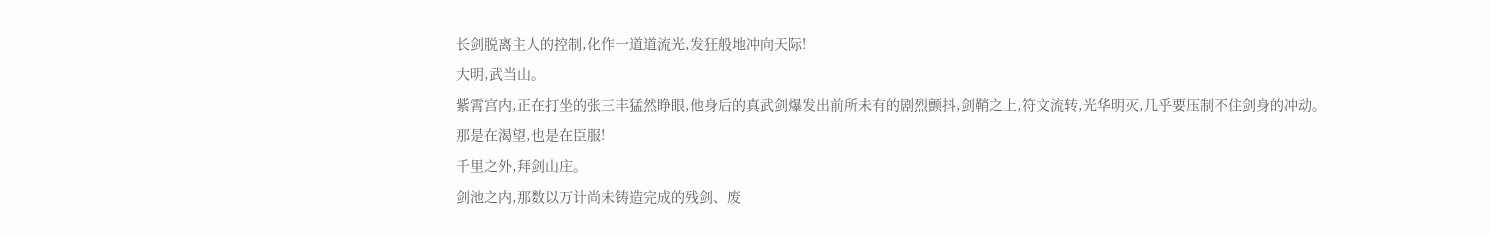长剑脱离主人的控制,化作一道道流光,发狂般地冲向天际!
大明,武当山。
紫霄宫内,正在打坐的张三丰猛然睁眼,他身后的真武剑爆发出前所未有的剧烈颤抖,剑鞘之上,符文流转,光华明灭,几乎要压制不住剑身的冲动。
那是在渴望,也是在臣服!
千里之外,拜剑山庄。
剑池之内,那数以万计尚未铸造完成的残剑、废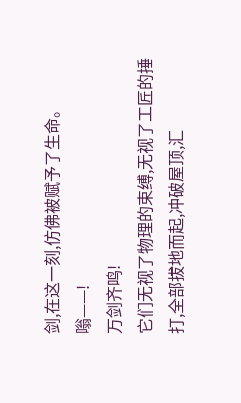剑,在这一刻,仿佛被赋予了生命。
嗡——!
万剑齐鸣!
它们无视了物理的束缚,无视了工匠的捶打,全部拔地而起,冲破屋顶,汇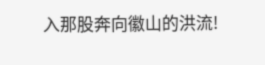入那股奔向徽山的洪流!